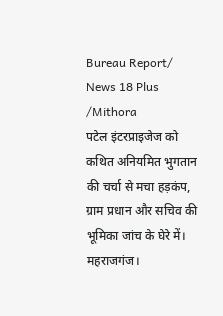Bureau Report/ News 18 Plus /Mithora
पटेल इंटरप्राइजेज को कथित अनियमित भुगतान की चर्चा से मचा हड़कंप, ग्राम प्रधान और सचिव की भूमिका जांच के घेरे में।
महराजगंज।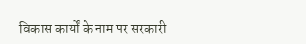विकास कार्यों के नाम पर सरकारी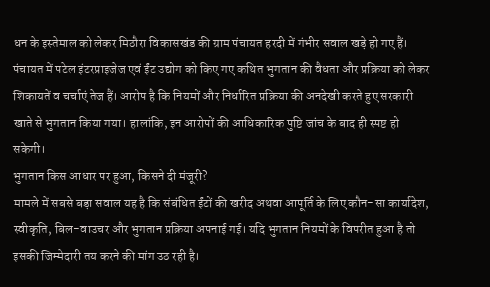धन के इस्तेमाल को लेकर मिठौरा विकासखंड की ग्राम पंचायत हरदी में गंभीर सवाल खड़े हो गए हैं। पंचायत में पटेल इंटरप्राइजेज एवं ईंट उद्योग को किए गए कथित भुगतान की वैधता और प्रक्रिया को लेकर शिकायतें व चर्चाएं तेज हैं। आरोप है कि नियमों और निर्धारित प्रक्रिया की अनदेखी करते हुए सरकारी खाते से भुगतान किया गया। हालांकि, इन आरोपों की आधिकारिक पुष्टि जांच के बाद ही स्पष्ट हो सकेगी।
भुगतान किस आधार पर हुआ, किसने दी मंजूरी?
मामले में सबसे बड़ा सवाल यह है कि संबंधित ईंटों की खरीद अथवा आपूर्ति के लिए कौन-सा कार्यादेश, स्वीकृति, बिल-वाउचर और भुगतान प्रक्रिया अपनाई गई। यदि भुगतान नियमों के विपरीत हुआ है तो इसकी जिम्मेदारी तय करने की मांग उठ रही है।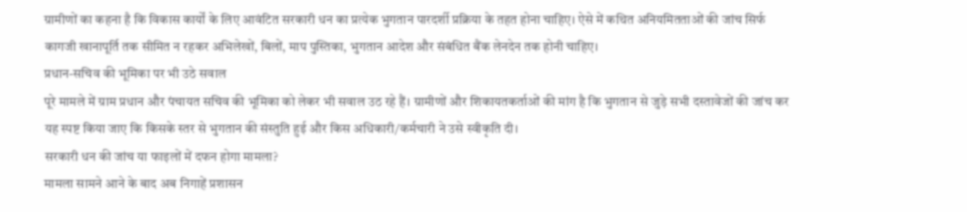ग्रामीणों का कहना है कि विकास कार्यों के लिए आवंटित सरकारी धन का प्रत्येक भुगतान पारदर्शी प्रक्रिया के तहत होना चाहिए। ऐसे में कथित अनियमितताओं की जांच सिर्फ कागजी खानापूर्ति तक सीमित न रहकर अभिलेखों, बिलों, माप पुस्तिका, भुगतान आदेश और संबंधित बैंक लेनदेन तक होनी चाहिए।
प्रधान-सचिव की भूमिका पर भी उठे सवाल
पूरे मामले में ग्राम प्रधान और पंचायत सचिव की भूमिका को लेकर भी सवाल उठ रहे हैं। ग्रामीणों और शिकायतकर्ताओं की मांग है कि भुगतान से जुड़े सभी दस्तावेजों की जांच कर यह स्पष्ट किया जाए कि किसके स्तर से भुगतान की संस्तुति हुई और किस अधिकारी/कर्मचारी ने उसे स्वीकृति दी।
सरकारी धन की जांच या फाइलों में दफन होगा मामला?
मामला सामने आने के बाद अब निगाहें प्रशासन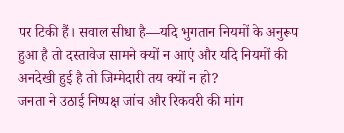पर टिकी हैं। सवाल सीधा है—यदि भुगतान नियमों के अनुरूप हुआ है तो दस्तावेज सामने क्यों न आएं और यदि नियमों की अनदेखी हुई है तो जिम्मेदारी तय क्यों न हो?
जनता ने उठाई निष्पक्ष जांच और रिकवरी की मांग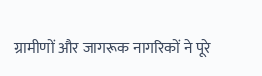ग्रामीणों और जागरूक नागरिकों ने पूरे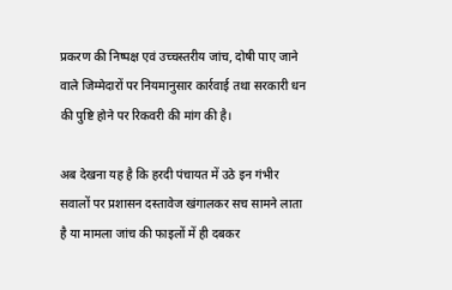प्रकरण की निष्पक्ष एवं उच्चस्तरीय जांच, दोषी पाए जाने वाले जिम्मेदारों पर नियमानुसार कार्रवाई तथा सरकारी धन की पुष्टि होने पर रिकवरी की मांग की है।

अब देखना यह है कि हरदी पंचायत में उठे इन गंभीर सवालों पर प्रशासन दस्तावेज खंगालकर सच सामने लाता है या मामला जांच की फाइलों में ही दबकर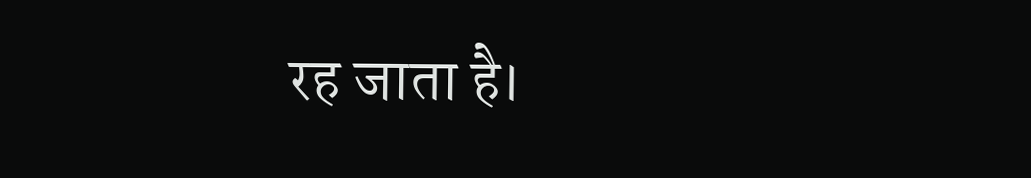रह जाता है।